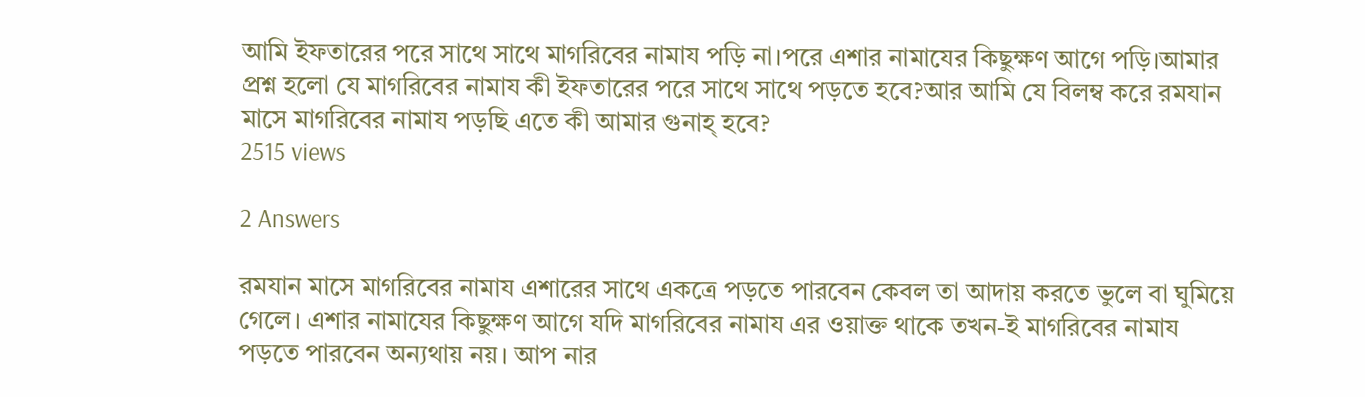আমি ইফতারের পরে সাথে সাথে মাগরিবের নামায পড়ি না।পরে এশার নামাযের কিছুক্ষণ আগে পড়ি।আমার প্রশ্ন হলো যে মাগরিবের নামায কী ইফতারের পরে সাথে সাথে পড়তে হবে?আর আমি যে বিলম্ব করে রমযান মাসে মাগরিবের নামায পড়ছি এতে কী আমার গুনাহ্ হবে?
2515 views

2 Answers

রমযান মাসে মাগরিবের নামায এশারের সাথে একত্রে পড়তে পারবেন কেবল তা আদায় করতে ভুলে বা ঘুমিয়ে গেলে। এশার নামাযের কিছুক্ষণ আগে যদি মাগরিবের নামায এর ওয়াক্ত থাকে তখন-ই মাগরিবের নামায পড়তে পারবেন অন্যথায় নয়। আপ নার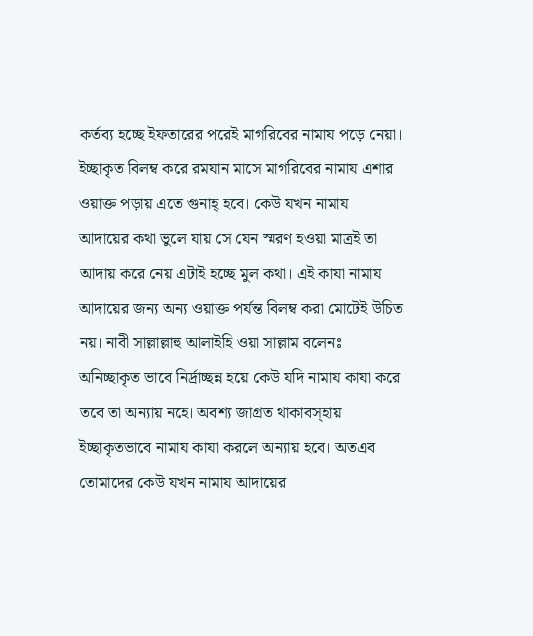কর্তব্য হচ্ছে ইফতারের পরেই মাগরিবের নামায পড়ে নেয়া। ইচ্ছাকৃত বিলম্ব করে রমযান মাসে মাগরিবের নামায এশার ওয়াক্ত পড়ায় এতে গুনাহ্ হবে। কেউ যখন নামায আদায়ের কথা ভুলে যায় সে যেন স্মরণ হওয়া মাত্রই তা আদায় করে নেয় এটাই হচ্ছে মুল কথা। এই কাযা নামায আদায়ের জন্য অন্য ওয়াক্ত পর্যন্ত বিলম্ব করা মোটেই উচিত নয়। নাবী সাল্লাল্লাহু আলাইহি ওয়া সাল্লাম বলেনঃ অনিচ্ছাকৃত ভাবে নির্দ্রাচ্ছন্ন হয়ে কেউ যদি নামায কাযা করে তবে তা অন্যায় নহে। অবশ্য জাগ্রত থাকাবস্হায় ইচ্ছাকৃতভাবে নামায কাযা করলে অন্যায় হবে। অতএব তোমাদের কেউ যখন নামায আদায়ের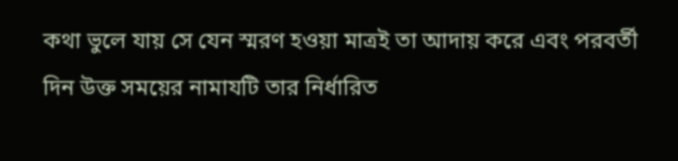কথা ভুলে যায় সে যেন স্মরণ হওয়া মাত্রই তা আদায় করে এবং পরবর্তী দিন উক্ত সময়ের নামাযটি তার নির্ধারিত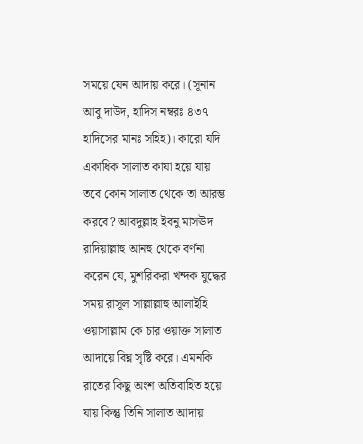সময়ে যেন আদায় করে। (সূনান আবু দাউদ, হাদিস নম্বরঃ ৪৩৭ হাদিসের মানঃ সহিহ)। কারো যদি একাধিক সালাত কাযা হয়ে যায় তবে কোন সালাত থেকে তা আরম্ভ করবে? আবদুল্লাহ ইবনু মাসঊদ রাদিয়াল্লাহু আনহু থেকে বর্ণনা করেন যে, মুশরিকরা খন্দক যুদ্ধের সময় রাসূল সাল্লাল্লাহু আলাইহি ওয়াসাল্লাম কে চার ওয়াক্ত সালাত আদায়ে বিঘ্ন সৃষ্টি করে। এমনকি রাতের কিছু অংশ অতিবাহিত হয়ে যায় কিন্তু তিনি সালাত আদায়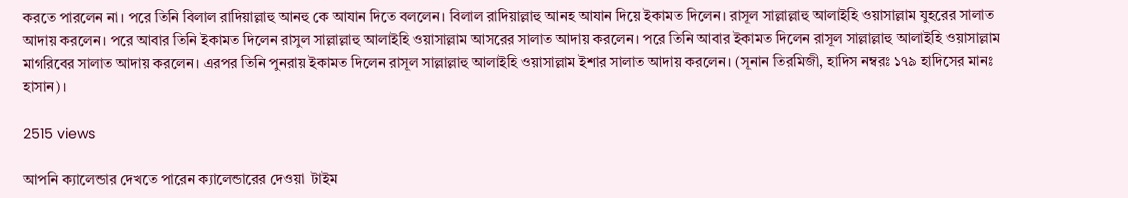করতে পারলেন না। পরে তিনি বিলাল রাদিয়াল্লাহু আনহু কে আযান দিতে বললেন। বিলাল রাদিয়াল্লাহু আনহ আযান দিয়ে ইকামত দিলেন। রাসূল সাল্লাল্লাহু আলাইহি ওয়াসাল্লাম যুহরের সালাত আদায় করলেন। পরে আবার তিনি ইকামত দিলেন রাসুল সাল্লাল্লাহু আলাইহি ওয়াসাল্লাম আসরের সালাত আদায় করলেন। পরে তিনি আবার ইকামত দিলেন রাসূল সাল্লাল্লাহু আলাইহি ওয়াসাল্লাম মাগরিবের সালাত আদায় করলেন। এরপর তিনি পুনরায় ইকামত দিলেন রাসূল সাল্লাল্লাহু আলাইহি ওয়াসাল্লাম ইশার সালাত আদায় করলেন। (সূনান তিরমিজী, হাদিস নম্বরঃ ১৭৯ হাদিসের মানঃ হাসান)।

2515 views

আপনি ক্যালেন্ডার দেখতে পারেন ক্যালেন্ডারের দেওয়া  টাইম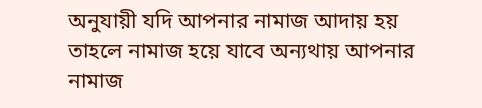অনুযায়ী যদি আপনার নামাজ আদায় হয় তাহলে নামাজ হয়ে যাবে অন্যথায় আপনার নামাজ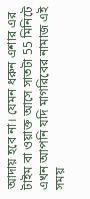আদায় হবে না। যেমন ধরুন এশার এর টাইম বা ওয়াক্ত আসে সাতটা 55 মিনিটে এখন আপনি যদি মাগরিবের নামাজ এই সময়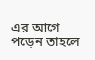এর আগে পড়েন তাহলে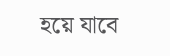হয়ে যাবে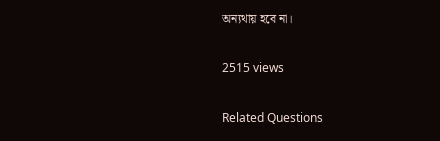অন্যথায় হবে না।

2515 views

Related Questions